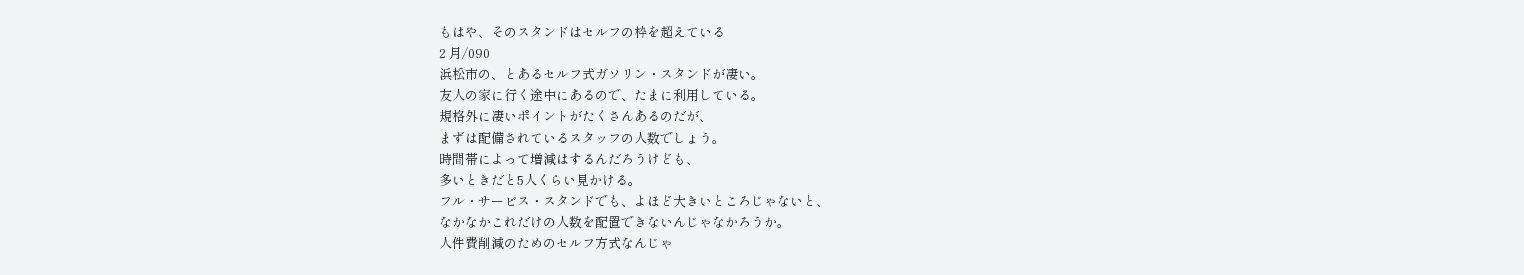もはや、そのスタンドはセルフの枠を超えている
2 月/090
浜松市の、とあるセルフ式ガソリン・スタンドが凄い。
友人の家に行く途中にあるので、たまに利用している。
規格外に凄いポイントがたくさんあるのだが、
まずは配備されているスタッフの人数でしょう。
時間帯によって増減はするんだろうけども、
多いときだと5人くらい見かける。
フル・サービス・スタンドでも、よほど大きいところじゃないと、
なかなかこれだけの人数を配置できないんじゃなかろうか。
人件費削減のためのセルフ方式なんじゃ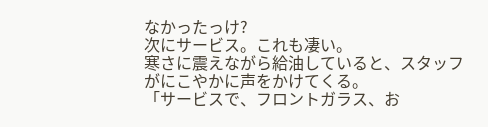なかったっけ?
次にサービス。これも凄い。
寒さに震えながら給油していると、スタッフがにこやかに声をかけてくる。
「サービスで、フロントガラス、お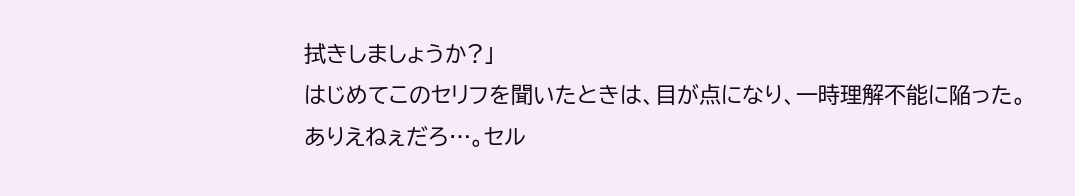拭きしましょうか?」
はじめてこのセリフを聞いたときは、目が点になり、一時理解不能に陥った。
ありえねぇだろ…。セル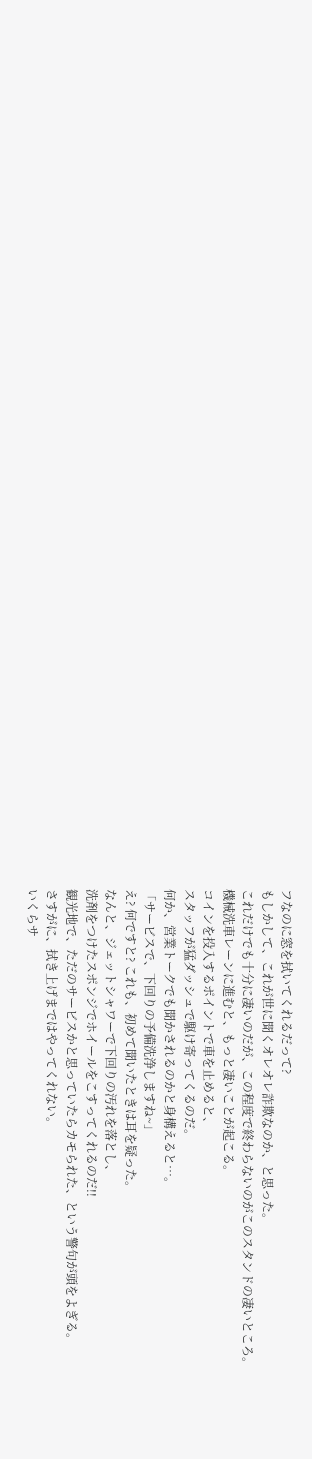フなのに窓を拭いてくれるだって?
もしかして、これが世に聞くオレオレ詐欺なのか、と思った。
これだけでも十分に凄いのだが、この程度で終わらないのがこのスタンドの凄いところ。
機械洗車レーンに進むと、もっと凄いことが起こる。
コインを投入するポイントで車を止めると、
スタッフが猛ダッシュで駆け寄ってくるのだ。
何か、営業トークでも聞かされるのかと身構えると…。
「サービスで、下回りの予備洗浄しますね~」
え? 何ですと? これも、初めて聞いたときは耳を疑った。
なんと、ジェットシャワーで下回りの汚れを落とし、
洗剤をつけたスポンジでホイールをこすってくれるのだ!!
観光地で、ただのサービスかと思っていたらカモられた、という警句が頭をよぎる。
さすがに、拭き上げまではやってくれない。
いくらサ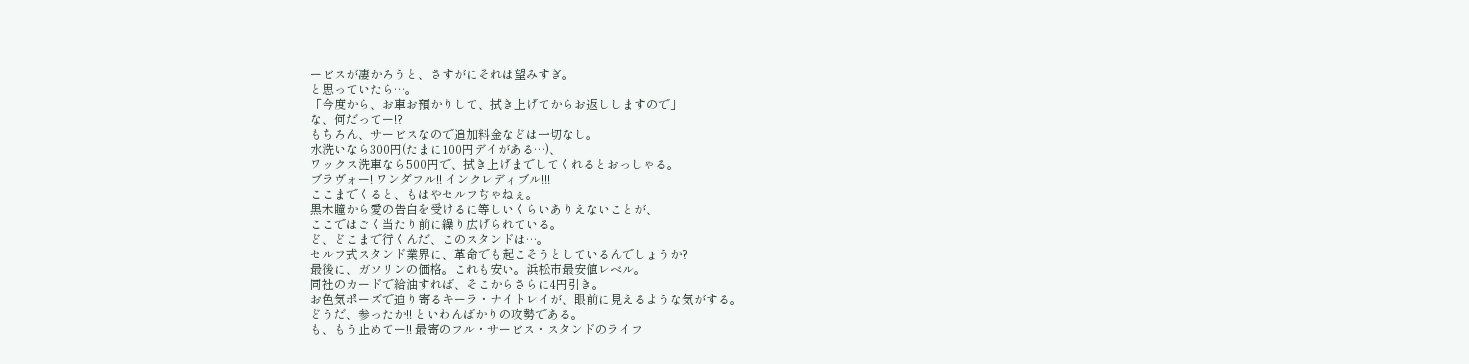ービスが凄かろうと、さすがにそれは望みすぎ。
と思っていたら…。
「今度から、お車お預かりして、拭き上げてからお返ししますので」
な、何だってー!?
もちろん、サービスなので追加料金などは一切なし。
水洗いなら300円(たまに100円デイがある…)、
ワックス洗車なら500円で、拭き上げまでしてくれるとおっしゃる。
ブラヴォー! ワンダフル!! インクレディブル!!!
ここまでくると、もはやセルフぢゃねぇ。
黒木瞳から愛の告白を受けるに等しいくらいありえないことが、
ここではごく当たり前に繰り広げられている。
ど、どこまで行くんだ、このスタンドは…。
セルフ式スタンド業界に、革命でも起こそうとしているんでしょうか?
最後に、ガソリンの価格。これも安い。浜松市最安値レベル。
同社のカードで給油すれば、そこからさらに4円引き。
お色気ポーズで迫り寄るキーラ・ナイトレイが、眼前に見えるような気がする。
どうだ、参ったか!! といわんばかりの攻勢である。
も、もう止めてー!! 最寄のフル・サービス・スタンドのライフ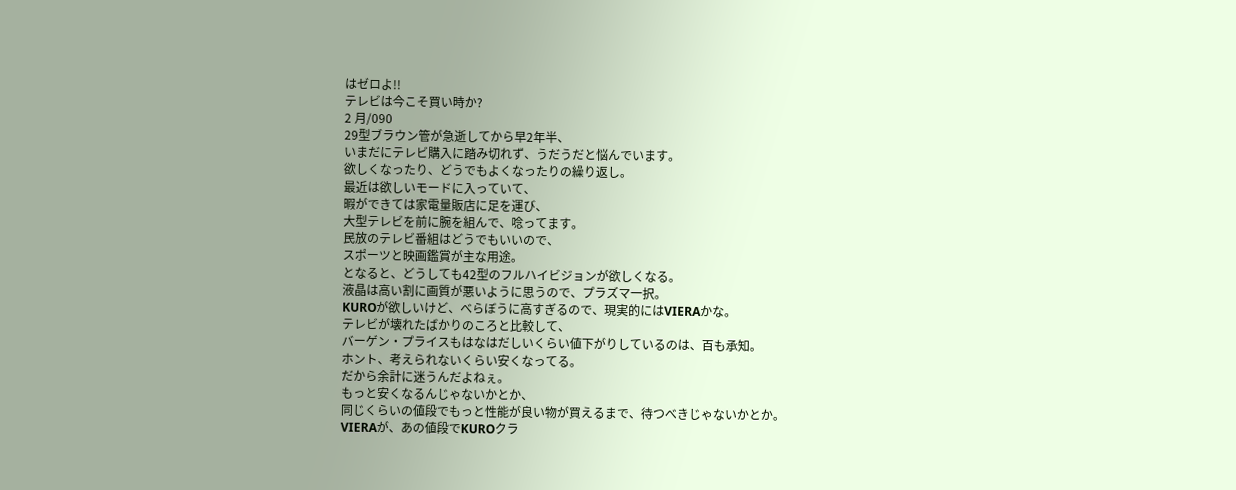はゼロよ!!
テレビは今こそ買い時か?
2 月/090
29型ブラウン管が急逝してから早2年半、
いまだにテレビ購入に踏み切れず、うだうだと悩んでいます。
欲しくなったり、どうでもよくなったりの繰り返し。
最近は欲しいモードに入っていて、
暇ができては家電量販店に足を運び、
大型テレビを前に腕を組んで、唸ってます。
民放のテレビ番組はどうでもいいので、
スポーツと映画鑑賞が主な用途。
となると、どうしても42型のフルハイビジョンが欲しくなる。
液晶は高い割に画質が悪いように思うので、プラズマ一択。
KUROが欲しいけど、べらぼうに高すぎるので、現実的にはVIERAかな。
テレビが壊れたばかりのころと比較して、
バーゲン・プライスもはなはだしいくらい値下がりしているのは、百も承知。
ホント、考えられないくらい安くなってる。
だから余計に迷うんだよねぇ。
もっと安くなるんじゃないかとか、
同じくらいの値段でもっと性能が良い物が買えるまで、待つべきじゃないかとか。
VIERAが、あの値段でKUROクラ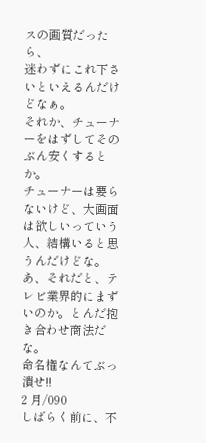スの画質だったら、
迷わずにこれ下さいといえるんだけどなぁ。
それか、チューナーをはずしてそのぶん安くするとか。
チューナーは要らないけど、大画面は欲しいっていう人、結構いると思うんだけどな。
あ、それだと、テレビ業界的にまずいのか。とんだ抱き合わせ商法だな。
命名権なんてぶっ潰せ!!
2 月/090
しばらく前に、不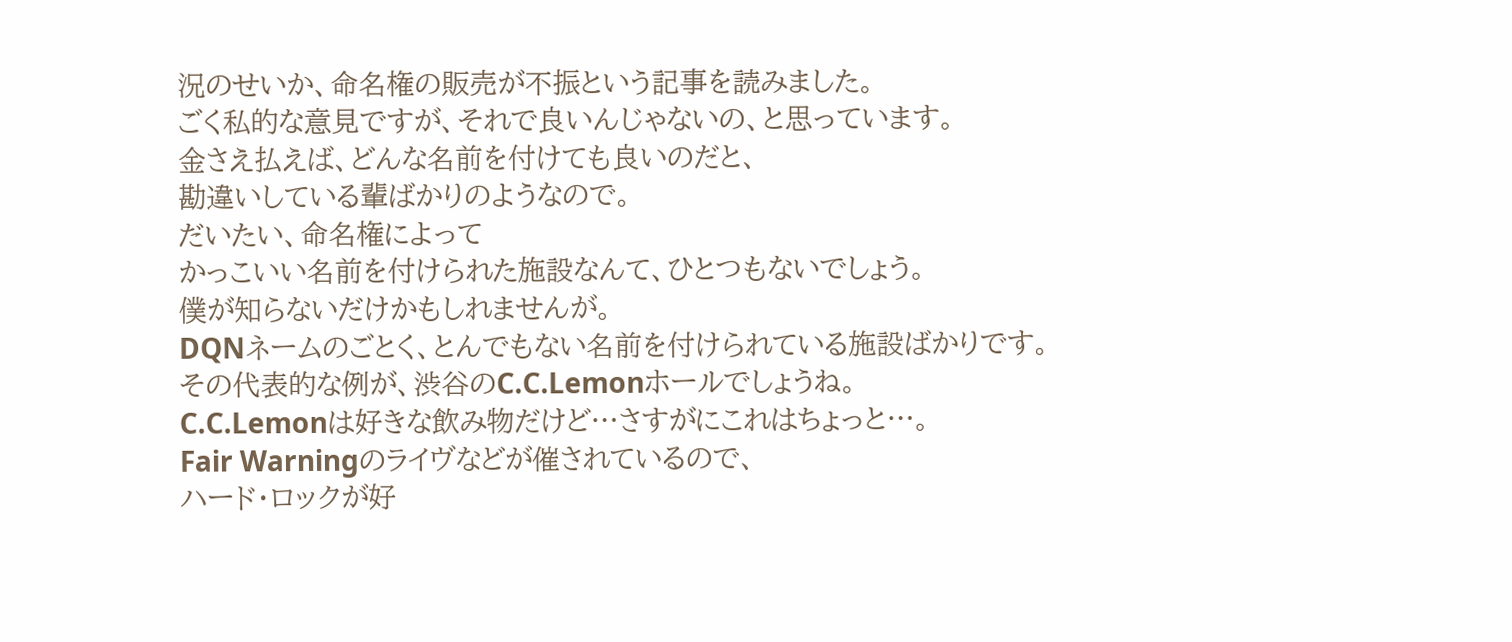況のせいか、命名権の販売が不振という記事を読みました。
ごく私的な意見ですが、それで良いんじゃないの、と思っています。
金さえ払えば、どんな名前を付けても良いのだと、
勘違いしている輩ばかりのようなので。
だいたい、命名権によって
かっこいい名前を付けられた施設なんて、ひとつもないでしょう。
僕が知らないだけかもしれませんが。
DQNネームのごとく、とんでもない名前を付けられている施設ばかりです。
その代表的な例が、渋谷のC.C.Lemonホールでしょうね。
C.C.Lemonは好きな飲み物だけど…さすがにこれはちょっと…。
Fair Warningのライヴなどが催されているので、
ハード・ロックが好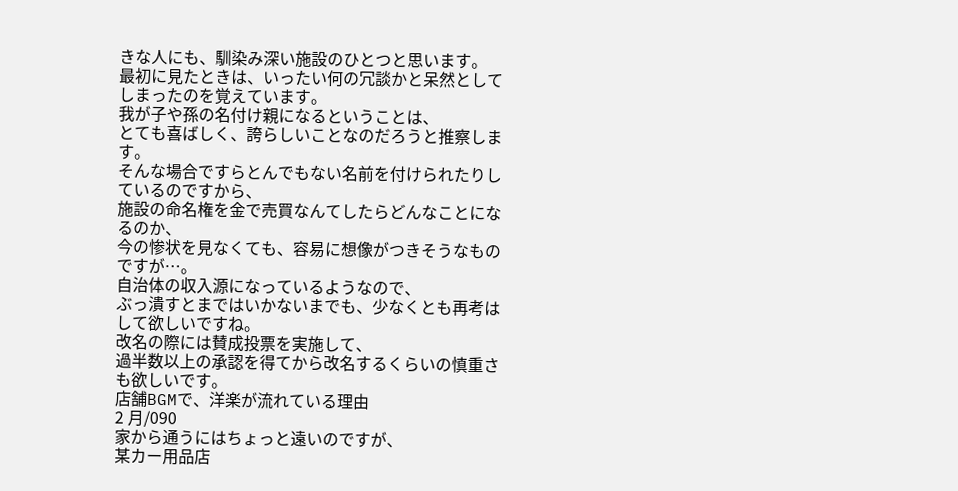きな人にも、馴染み深い施設のひとつと思います。
最初に見たときは、いったい何の冗談かと呆然としてしまったのを覚えています。
我が子や孫の名付け親になるということは、
とても喜ばしく、誇らしいことなのだろうと推察します。
そんな場合ですらとんでもない名前を付けられたりしているのですから、
施設の命名権を金で売買なんてしたらどんなことになるのか、
今の惨状を見なくても、容易に想像がつきそうなものですが…。
自治体の収入源になっているようなので、
ぶっ潰すとまではいかないまでも、少なくとも再考はして欲しいですね。
改名の際には賛成投票を実施して、
過半数以上の承認を得てから改名するくらいの慎重さも欲しいです。
店舗BGMで、洋楽が流れている理由
2 月/090
家から通うにはちょっと遠いのですが、
某カー用品店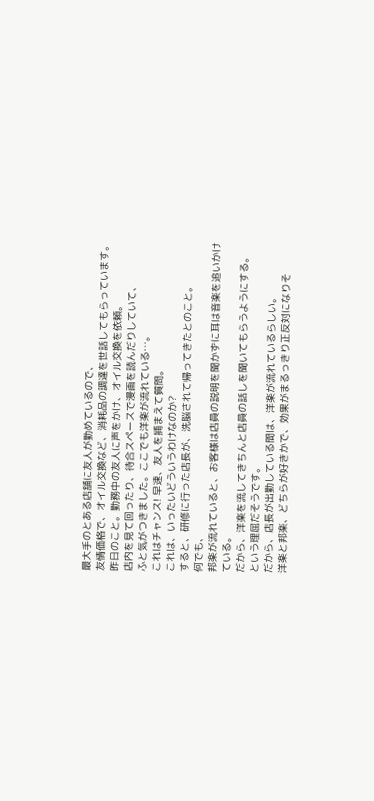最大手のとある店舗に友人が勤めているので、
友情価格で、オイル交換など、消耗品の調達を世話してもらっています。
昨日のこと。勤務中の友人に声をかけ、オイル交換を依頼。
店内を見て回ったり、待合スペースで漫画を読んだりしていて、
ふと気がつきました。ここでも洋楽が流れている…。
これはチャンス! 早速、友人を捕まえて質問。
これは、いったいどういうわけなのか?
すると、研修に行った店長が、洗脳されて帰ってきたとのこと。
何でも、
邦楽が流れていると、お客様は店員の説明を聞かずに耳は音楽を追いかけている。
だから、洋楽を流してきちんと店員の話しを聞いてもらうようにする。
という理屈だそうです。
だから、店長が出勤している間は、洋楽が流れているらしい。
洋楽と邦楽、どちらが好きかで、効果がまるっきり正反対になりそ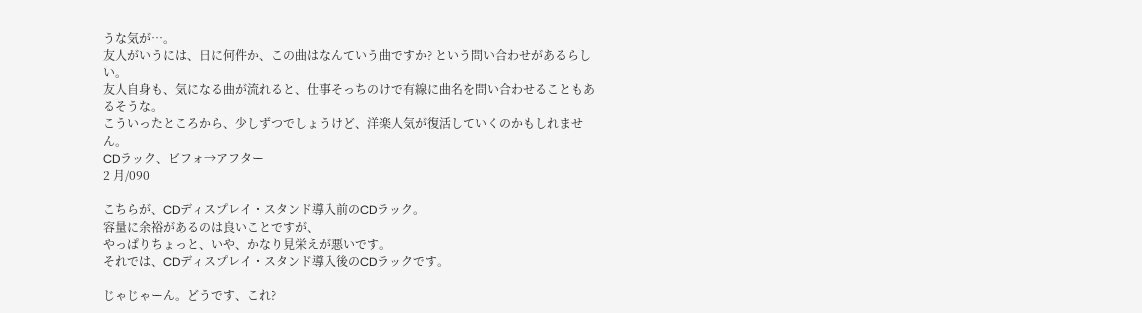うな気が…。
友人がいうには、日に何件か、この曲はなんていう曲ですか? という問い合わせがあるらしい。
友人自身も、気になる曲が流れると、仕事そっちのけで有線に曲名を問い合わせることもあるそうな。
こういったところから、少しずつでしょうけど、洋楽人気が復活していくのかもしれません。
CDラック、ビフォ→アフター
2 月/090

こちらが、CDディスプレイ・スタンド導入前のCDラック。
容量に余裕があるのは良いことですが、
やっぱりちょっと、いや、かなり見栄えが悪いです。
それでは、CDディスプレイ・スタンド導入後のCDラックです。

じゃじゃーん。どうです、これ?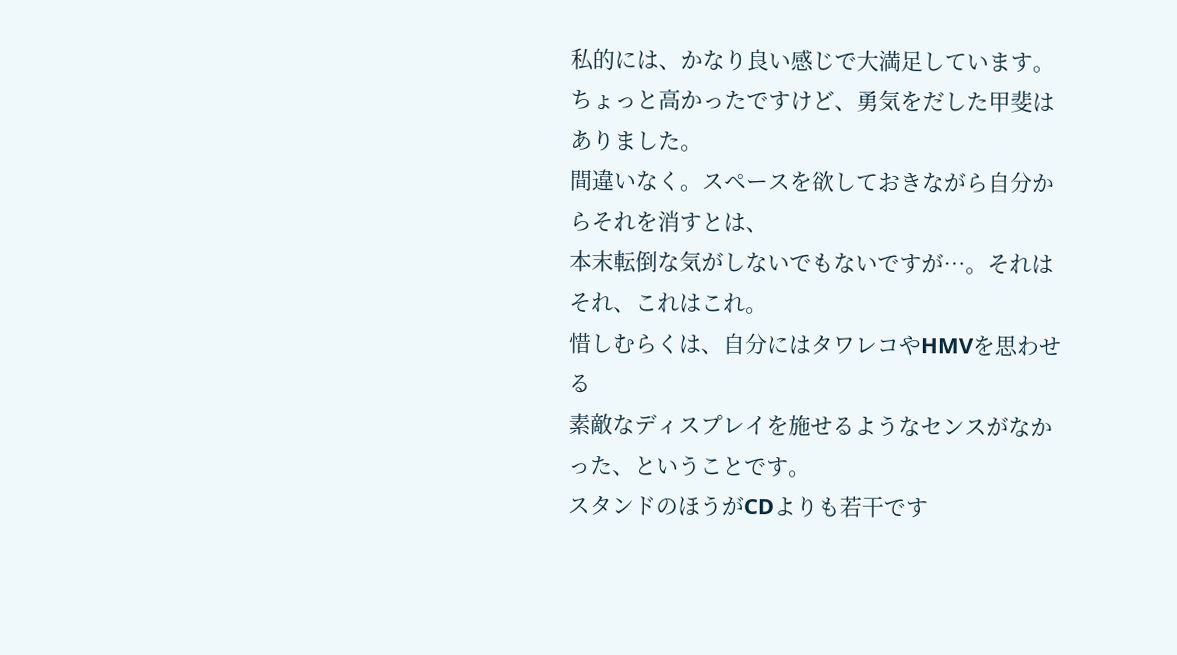私的には、かなり良い感じで大満足しています。
ちょっと高かったですけど、勇気をだした甲斐はありました。
間違いなく。スペースを欲しておきながら自分からそれを消すとは、
本末転倒な気がしないでもないですが…。それはそれ、これはこれ。
惜しむらくは、自分にはタワレコやHMVを思わせる
素敵なディスプレイを施せるようなセンスがなかった、ということです。
スタンドのほうがCDよりも若干です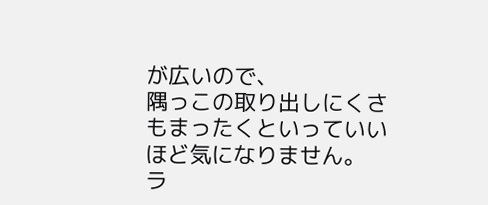が広いので、
隅っこの取り出しにくさもまったくといっていいほど気になりません。
ラ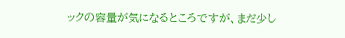ックの容量が気になるところですが、まだ少し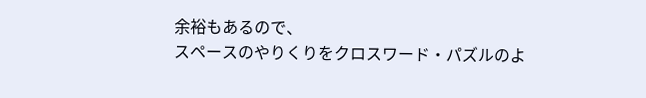余裕もあるので、
スペースのやりくりをクロスワード・パズルのよ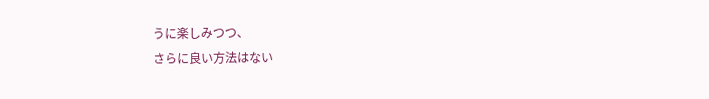うに楽しみつつ、
さらに良い方法はない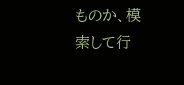ものか、模索して行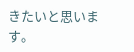きたいと思います。